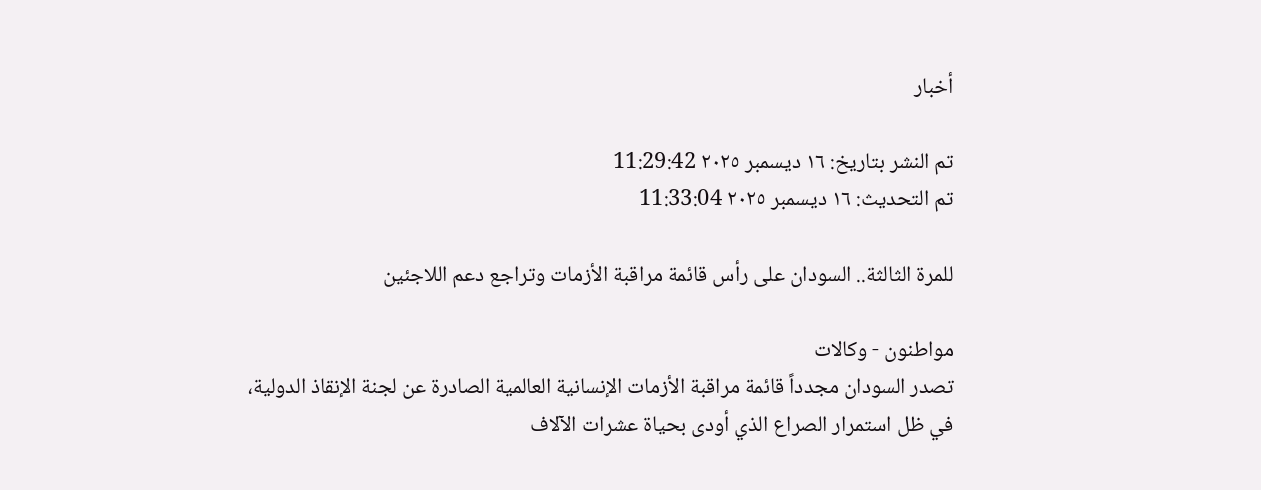أخبار

تم النشر بتاريخ: ١٦ ديسمبر ٢٠٢٥ 11:29:42
تم التحديث: ١٦ ديسمبر ٢٠٢٥ 11:33:04

للمرة الثالثة.. السودان على رأس قائمة مراقبة الأزمات وتراجع دعم اللاجئين

مواطنون - وكالات
تصدر السودان مجدداً قائمة مراقبة الأزمات الإنسانية العالمية الصادرة عن لجنة الإنقاذ الدولية، في ظل استمرار الصراع الذي أودى بحياة عشرات الآلاف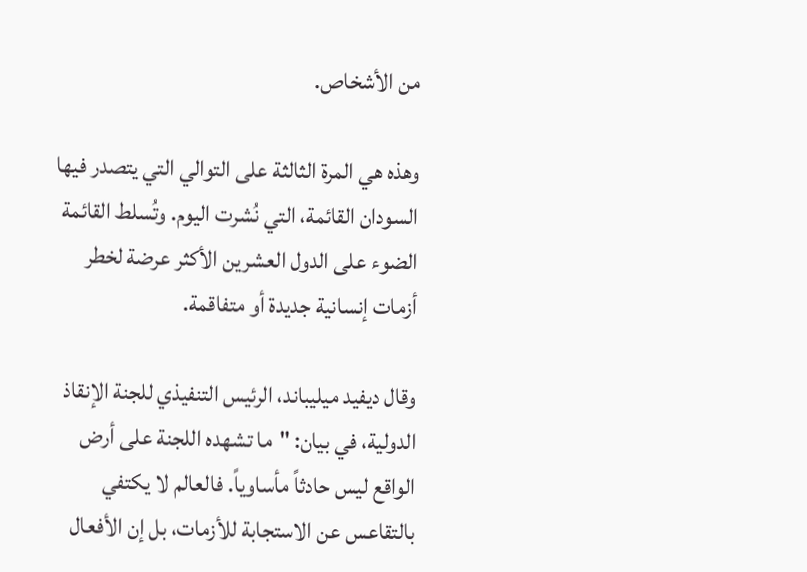من الأشخاص.

وهذه هي المرة الثالثة على التوالي التي يتصدر فيها السودان القائمة، التي نُشرت اليوم. وتُسلط القائمة الضوء على الدول العشرين الأكثر عرضة لخطر أزمات إنسانية جديدة أو متفاقمة.

وقال ديفيد ميليباند، الرئيس التنفيذي للجنة الإنقاذ الدولية، في بيان: "ما تشهده اللجنة على أرض الواقع ليس حادثاً مأساوياً. فالعالم لا يكتفي بالتقاعس عن الاستجابة للأزمات، بل إن الأفعال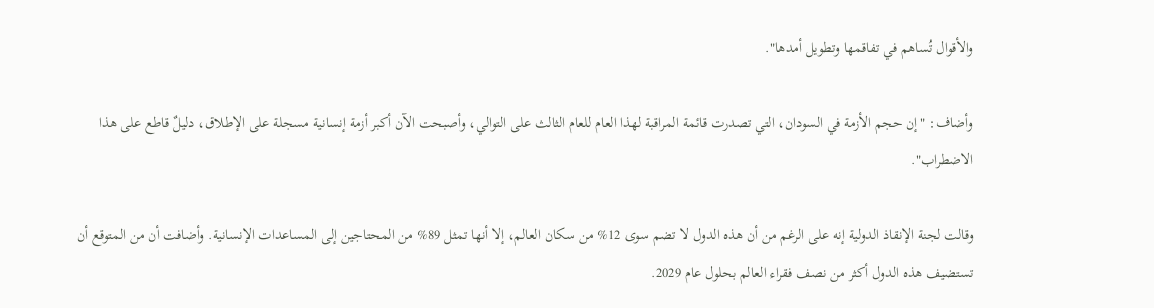والأقوال تُساهم في تفاقمها وتطويل أمدها".

وأضاف: "إن حجم الأزمة في السودان، التي تصدرت قائمة المراقبة لهذا العام للعام الثالث على التوالي، وأصبحت الآن أكبر أزمة إنسانية مسجلة على الإطلاق، دليلٌ قاطع على هذا الاضطراب".

وقالت لجنة الإنقاذ الدولية إنه على الرغم من أن هذه الدول لا تضم سوى 12% من سكان العالم، إلا أنها تمثل 89% من المحتاجين إلى المساعدات الإنسانية. وأضافت أن من المتوقع أن تستضيف هذه الدول أكثر من نصف فقراء العالم بحلول عام 2029.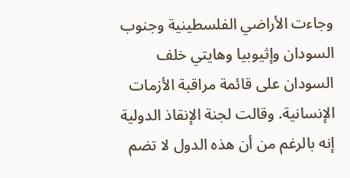وجاءت الأراضي الفلسطينية وجنوب السودان وإثيوبيا وهايتي خلف السودان على قائمة مراقبة الأزمات الإنسانية. وقالت لجنة الإنقاذ الدولية إنه بالرغم من أن هذه الدول لا تضم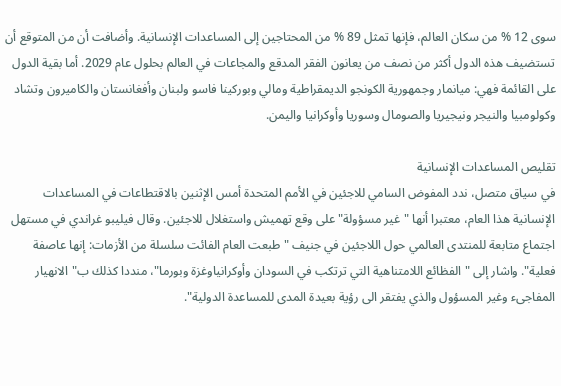سوى 12 % من سكان العالم، فإنها تمثل 89 % من المحتاجين إلى المساعدات الإنسانية. وأضافت أن من المتوقع أن تستضيف هذه الدول أكثر من نصف من يعانون الفقر المدقع والمجاعات في العالم بحلول عام 2029. أما بقية الدول على القائمة فهي: ميانمار وجمهورية الكونجو الديمقراطية ومالي وبوركينا فاسو ولبنان وأفغانستان والكاميرون وتشاد وكولومبيا والنيجر ونيجيريا والصومال وسوريا وأوكرانيا واليمن.

تقليص المساعدات الإنسانية
في سياق متصل، ندد المفوض السامي للاجئين في الأمم المتحدة أمس الإثنين بالاقتطاعات في المساعدات الإنسانية هذا العام، معتبرا أنها "غير مسؤولة" على وقع تهميش واستغلال للاجئين. وقال فيليبو غراندي في مستهل اجتماع متابعة للمنتدى العالمي حول اللاجئين في جنيف "طبعت العام الفائت سلسلة من الأزمات: إنها عاصفة فعلية". واشار إلى "الفظائع اللامتناهية التي ترتكب في السودان وأوكرانياوغزة وبورما"، منددا كذلك ب"الانهيار المفاجىء وغير المسؤول والذي يفتقر الى رؤية بعيدة المدى للمساعدة الدولية".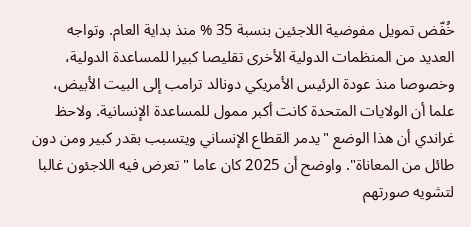خُفّض تمويل مفوضية اللاجئين بنسبة 35 % منذ بداية العام. وتواجه العديد من المنظمات الدولية الأخرى تقليصا كبيرا للمساعدة الدولية، وخصوصا منذ عودة الرئيس الأمريكي دونالد ترامب إلى البيت الأبيض، علما أن الولايات المتحدة كانت أكبر ممول للمساعدة الإنسانية. ولاحظ غراندي أن هذا الوضع "يدمر القطاع الإنساني ويتسبب بقدر كبير ومن دون طائل من المعاناة". واوضح أن 2025 كان عاما "تعرض فيه اللاجئون غالبا لتشويه صورتهم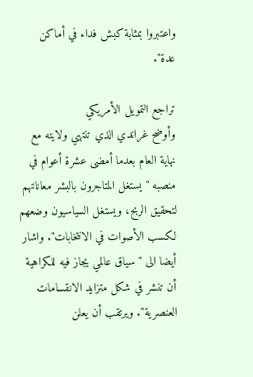واعتبروا بمثابة كبش فداء في أماكن عدة".

تراجع التمويل الأمريكي
وأوضح غراندي الذي تنتهي ولايته مع نهاية العام بعدما أمضى عشرة أعوام في منصبه "يستغل المتاجرون بالبشر معاناتهم لتحقيق الربح، ويستغل السياسيون وضعهم لكسب الأصوات في الانتخابات". واشار أيضا الى "سياق عالمي يجاز فيه للكراهية أن تنشر في شكل متزايد الانقسامات العنصرية". ويرتقب أن يعلن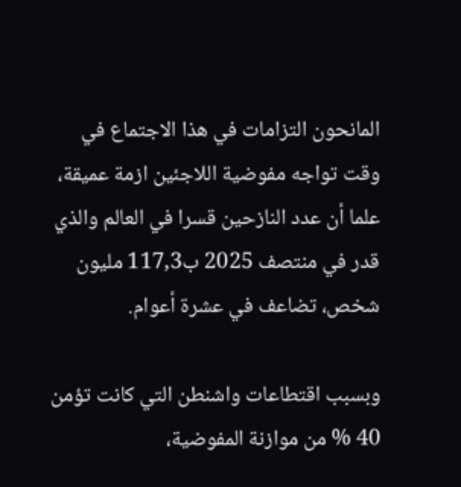المانحون التزامات في هذا الاجتماع في وقت تواجه مفوضية اللاجئين ازمة عميقة، علما أن عدد النازحين قسرا في العالم والذي قدر في منتصف 2025 ب117,3 مليون شخص، تضاعف في عشرة أعوام.

وبسبب اقتطاعات واشنطن التي كانت تؤمن 40 % من موازنة المفوضية،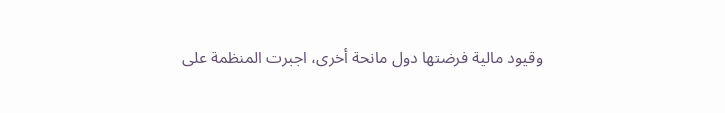وقيود مالية فرضتها دول مانحة أخرى، اجبرت المنظمة على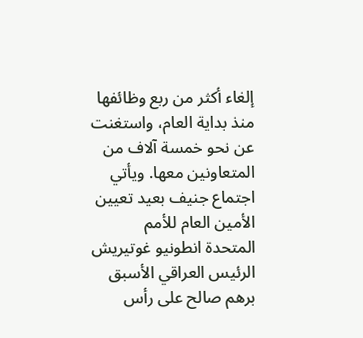إلغاء أكثر من ربع وظائفها منذ بداية العام، واستغنت عن نحو خمسة آلاف من المتعاونين معها. ويأتي اجتماع جنيف بعيد تعيين الأمين العام للأمم المتحدة انطونيو غوتيريش الرئيس العراقي الأسبق برهم صالح على رأس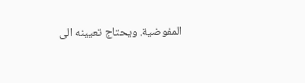المفوضية. ويحتاج تعيينه الى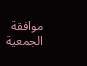موافقة الجمعية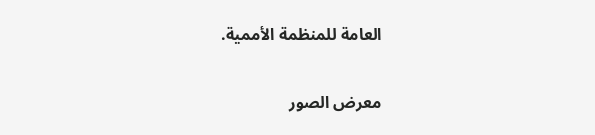العامة للمنظمة الأممية.

معرض الصور